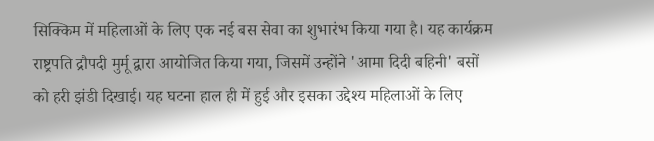सिक्किम में महिलाओं के लिए एक नई बस सेवा का शुभारंभ किया गया है। यह कार्यक्रम राष्ट्रपति द्रौपदी मुर्मू द्वारा आयोजित किया गया, जिसमें उन्होंने 'आमा दिदी बहिनी' बसों को हरी झंडी दिखाई। यह घटना हाल ही में हुई और इसका उद्देश्य महिलाओं के लिए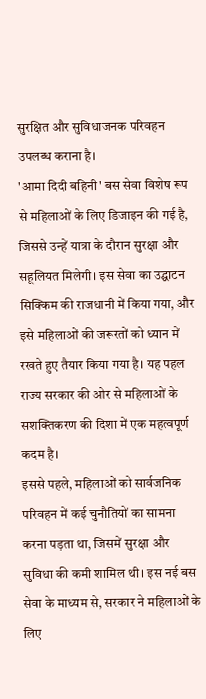सुरक्षित और सुविधाजनक परिवहन उपलब्ध कराना है।
'आमा दिदी बहिनी' बस सेवा विशेष रूप से महिलाओं के लिए डिजाइन की गई है, जिससे उन्हें यात्रा के दौरान सुरक्षा और सहूलियत मिलेगी। इस सेवा का उद्घाटन सिक्किम की राजधानी में किया गया, और इसे महिलाओं की जरूरतों को ध्यान में रखते हुए तैयार किया गया है। यह पहल राज्य सरकार की ओर से महिलाओं के सशक्तिकरण की दिशा में एक महत्वपूर्ण कदम है।
इससे पहले, महिलाओं को सार्वजनिक परिवहन में कई चुनौतियों का सामना करना पड़ता था, जिसमें सुरक्षा और सुविधा की कमी शामिल थी। इस नई बस सेवा के माध्यम से, सरकार ने महिलाओं के लिए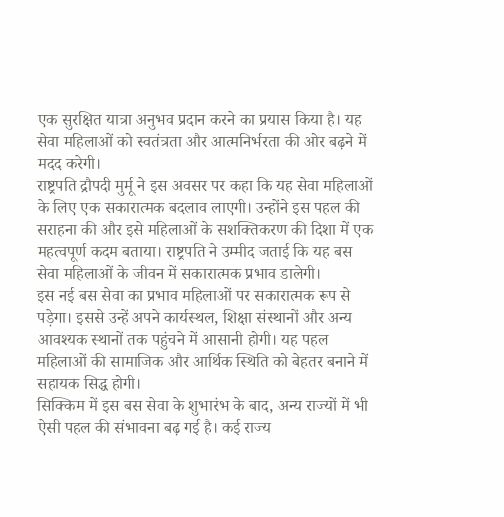एक सुरक्षित यात्रा अनुभव प्रदान करने का प्रयास किया है। यह सेवा महिलाओं को स्वतंत्रता और आत्मनिर्भरता की ओर बढ़ने में मदद करेगी।
राष्ट्रपति द्रौपदी मुर्मू ने इस अवसर पर कहा कि यह सेवा महिलाओं के लिए एक सकारात्मक बदलाव लाएगी। उन्होंने इस पहल की सराहना की और इसे महिलाओं के सशक्तिकरण की दिशा में एक महत्वपूर्ण कदम बताया। राष्ट्रपति ने उम्मीद जताई कि यह बस सेवा महिलाओं के जीवन में सकारात्मक प्रभाव डालेगी।
इस नई बस सेवा का प्रभाव महिलाओं पर सकारात्मक रूप से पड़ेगा। इससे उन्हें अपने कार्यस्थल, शिक्षा संस्थानों और अन्य आवश्यक स्थानों तक पहुंचने में आसानी होगी। यह पहल महिलाओं की सामाजिक और आर्थिक स्थिति को बेहतर बनाने में सहायक सिद्ध होगी।
सिक्किम में इस बस सेवा के शुभारंभ के बाद, अन्य राज्यों में भी ऐसी पहल की संभावना बढ़ गई है। कई राज्य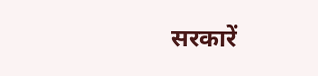सरकारें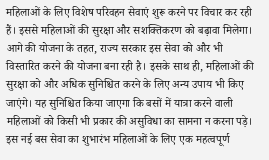महिलाओं के लिए विशेष परिवहन सेवाएं शुरू करने पर विचार कर रही हैं। इससे महिलाओं की सुरक्षा और सशक्तिकरण को बढ़ावा मिलेगा।
आगे की योजना के तहत, राज्य सरकार इस सेवा को और भी विस्तारित करने की योजना बना रही है। इसके साथ ही, महिलाओं की सुरक्षा को और अधिक सुनिश्चित करने के लिए अन्य उपाय भी किए जाएंगे। यह सुनिश्चित किया जाएगा कि बसों में यात्रा करने वाली महिलाओं को किसी भी प्रकार की असुविधा का सामना न करना पड़े।
इस नई बस सेवा का शुभारंभ महिलाओं के लिए एक महत्वपूर्ण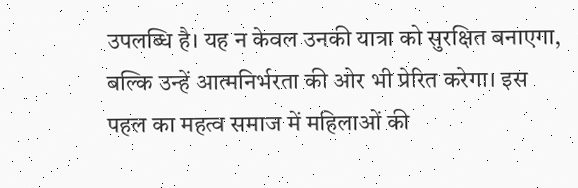उपलब्धि है। यह न केवल उनकी यात्रा को सुरक्षित बनाएगा, बल्कि उन्हें आत्मनिर्भरता की ओर भी प्रेरित करेगा। इस पहल का महत्व समाज में महिलाओं की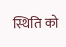स्थिति को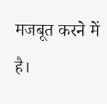मजबूत करने में है।